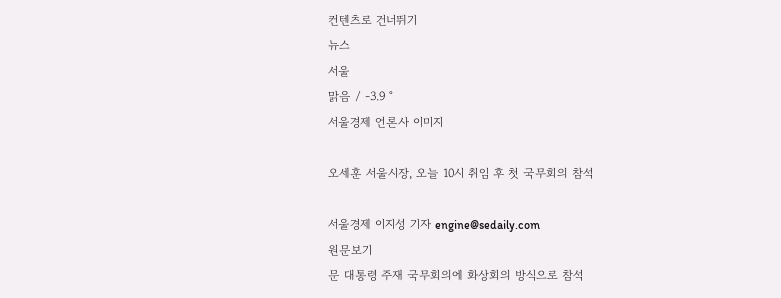컨텐츠로 건너뛰기
뉴스
서울
맑음 / -3.9 °
서울경제 언론사 이미지

오세훈 서울시장, 오늘 10시 취임 후 첫 국무회의 참석

서울경제 이지성 기자 engine@sedaily.com
원문보기
문 대통령 주재 국무회의에 화상회의 방식으로 참석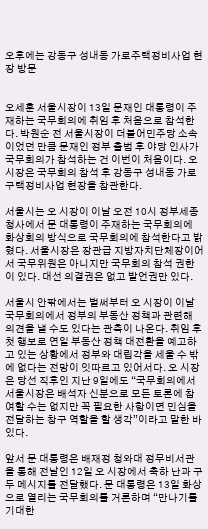오후에는 강동구 성내동 가로주택정비사업 현장 방문


오세훈 서울시장이 13일 문재인 대통령이 주재하는 국무회의에 취임 후 처음으로 참석한다. 박원순 전 서울시장이 더불어민주당 소속이었던 만큼 문재인 정부 출범 후 야당 인사가 국무회의가 참석하는 건 이번이 처음이다. 오 시장은 국무회의 참석 후 강동구 성내동 가로구택정비사업 현장을 참관한다.

서울시는 오 시장이 이날 오전 10시 정부세종청사에서 문 대통령이 주재하는 국무회의에 화상회의 방식으로 국무회의에 참석한다고 밝혔다. 서울시장은 장관급 지방자치단체장이어서 국무위원은 아니지만 국무회의 참석 권한이 있다. 대선 의결권은 없고 발언권만 있다.

서울시 안팎에서는 벌써부터 오 시장이 이날 국무회의에서 정부의 부동산 정책과 관련해 의견을 낼 수도 있다는 관측이 나온다. 취임 후 첫 행보로 연일 부동산 정책 대전환을 예고하고 있는 상황에서 정부와 대립각을 세울 수 밖에 없다는 전망이 잇따르고 있어서다. 오 시장은 당선 직후인 지난 9일에도 “국무회의에서 서울시장은 배석자 신분으로 모든 토론에 참여할 수는 없지만 꼭 필요한 사항이면 민심을 전달하는 창구 역할을 할 생각”이라고 말한 바 있다.

앞서 문 대통령은 배재정 청와대 정무비서관을 통해 전날인 12일 오 시장에서 축하 난과 구두 메시지를 전달했다. 문 대통령은 13일 화상으로 열리는 국무회의를 거론하며 “만나기를 기대한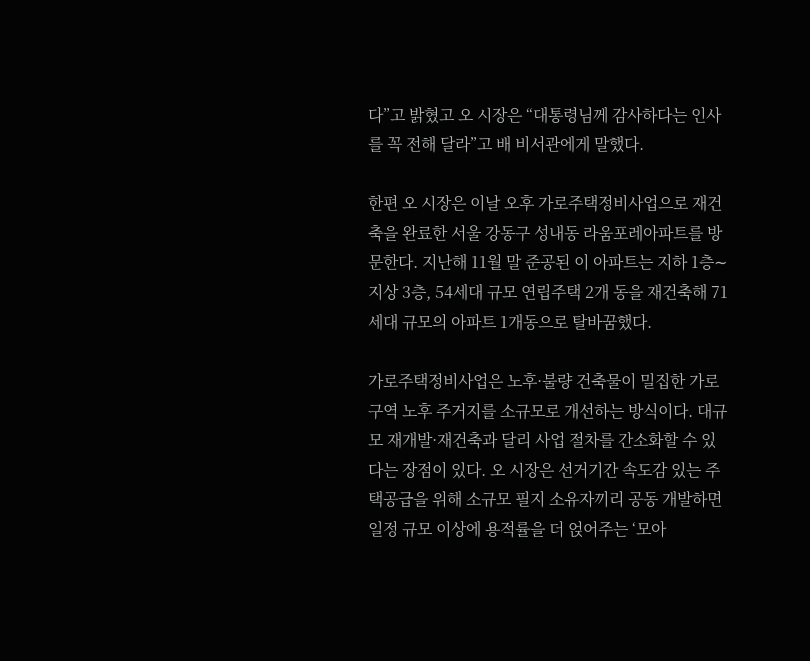다”고 밝혔고 오 시장은 “대통령님께 감사하다는 인사를 꼭 전해 달라”고 배 비서관에게 말했다.

한편 오 시장은 이날 오후 가로주택정비사업으로 재건축을 완료한 서울 강동구 성내동 라움포레아파트를 방문한다. 지난해 11월 말 준공된 이 아파트는 지하 1층∼지상 3층, 54세대 규모 연립주택 2개 동을 재건축해 71세대 규모의 아파트 1개동으로 탈바꿈했다.

가로주택정비사업은 노후·불량 건축물이 밀집한 가로구역 노후 주거지를 소규모로 개선하는 방식이다. 대규모 재개발·재건축과 달리 사업 절차를 간소화할 수 있다는 장점이 있다. 오 시장은 선거기간 속도감 있는 주택공급을 위해 소규모 필지 소유자끼리 공동 개발하면 일정 규모 이상에 용적률을 더 얹어주는 ‘모아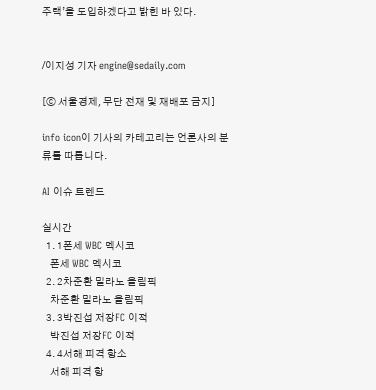주택’을 도입하겠다고 밝힌 바 있다.


/이지성 기자 engine@sedaily.com

[ⓒ 서울경제, 무단 전재 및 재배포 금지]

info icon이 기사의 카테고리는 언론사의 분류를 따릅니다.

AI 이슈 트렌드

실시간
  1. 1폰세 WBC 멕시코
    폰세 WBC 멕시코
  2. 2차준환 밀라노 올림픽
    차준환 밀라노 올림픽
  3. 3박진섭 저장FC 이적
    박진섭 저장FC 이적
  4. 4서해 피격 항소
    서해 피격 항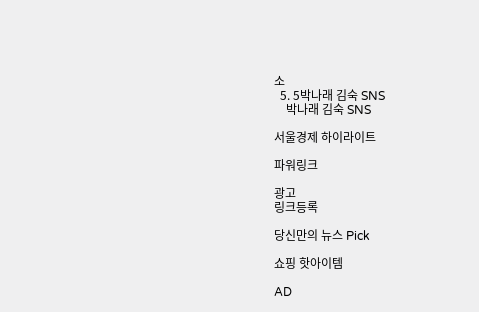소
  5. 5박나래 김숙 SNS
    박나래 김숙 SNS

서울경제 하이라이트

파워링크

광고
링크등록

당신만의 뉴스 Pick

쇼핑 핫아이템

AD